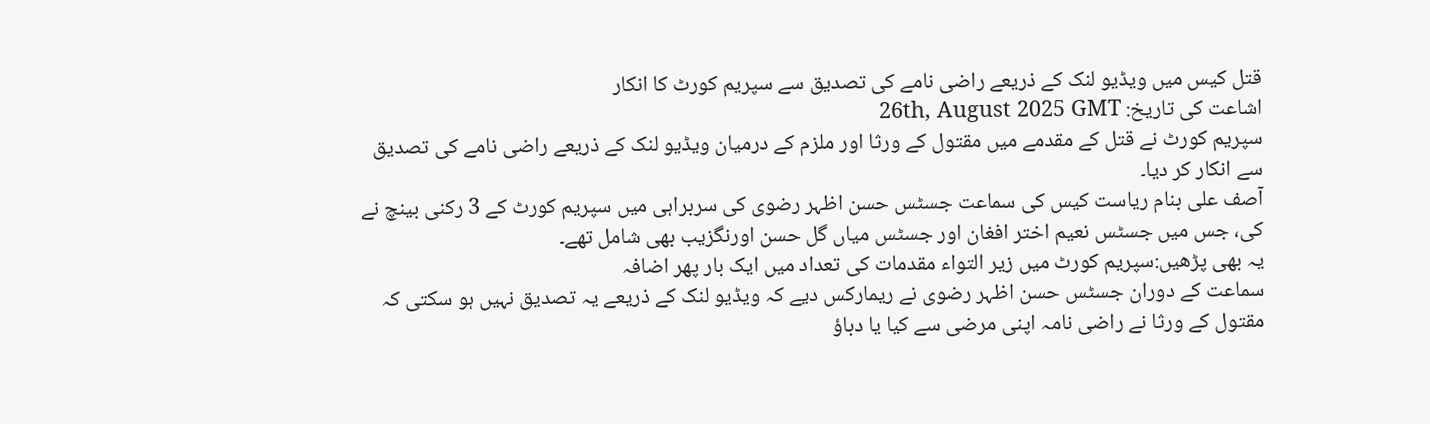قتل کیس میں ویڈیو لنک کے ذریعے راضی نامے کی تصدیق سے سپریم کورٹ کا انکار
اشاعت کی تاریخ: 26th, August 2025 GMT
سپریم کورٹ نے قتل کے مقدمے میں مقتول کے ورثا اور ملزم کے درمیان ویڈیو لنک کے ذریعے راضی نامے کی تصدیق سے انکار کر دیا۔
آصف علی بنام ریاست کیس کی سماعت جسٹس حسن اظہر رضوی کی سربراہی میں سپریم کورٹ کے 3 رکنی بینچ نے کی، جس میں جسٹس نعیم اختر افغان اور جسٹس میاں گل حسن اورنگزیب بھی شامل تھے۔
یہ بھی پڑھیں:سپریم کورٹ میں زیر التواء مقدمات کی تعداد میں ایک بار پھر اضافہ
سماعت کے دوران جسٹس حسن اظہر رضوی نے ریمارکس دیے کہ ویڈیو لنک کے ذریعے یہ تصدیق نہیں ہو سکتی کہ مقتول کے ورثا نے راضی نامہ اپنی مرضی سے کیا یا دباؤ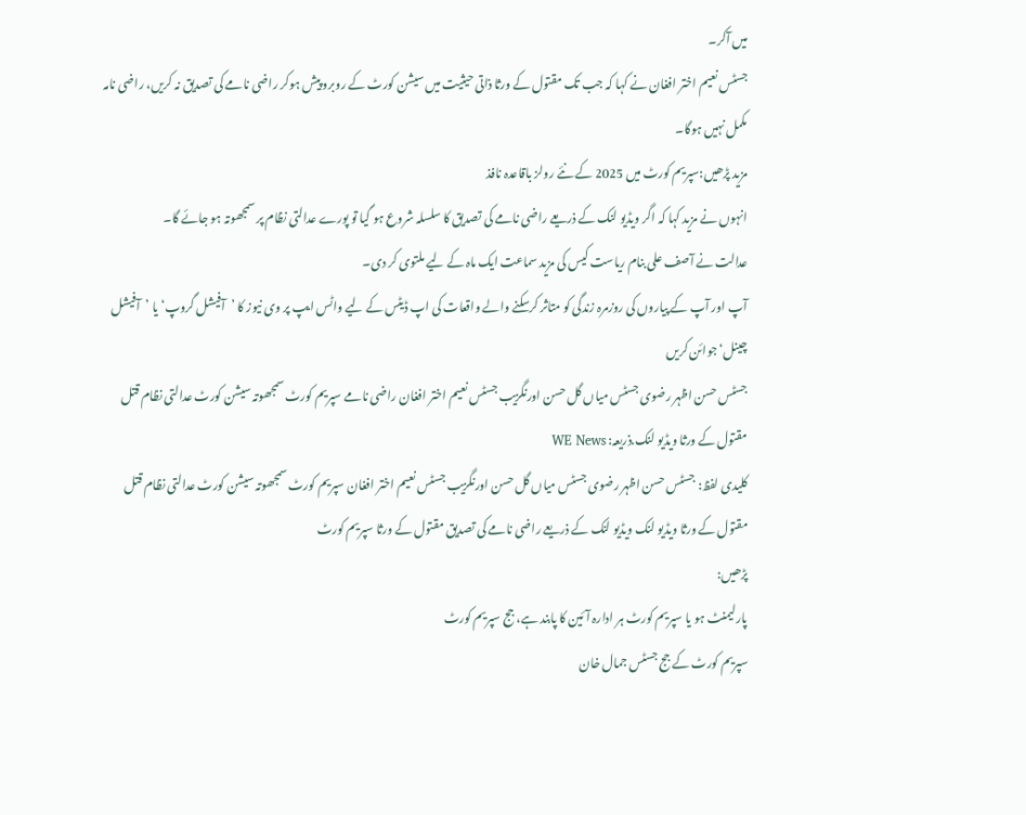میں آکر۔
جسٹس نعیم اختر افغان نے کہا کہ جب تک مقتول کے ورثا ذاتی حیثیت میں سیشن کورٹ کے روبرو پیش ہوکر راضی نامے کی تصدیق نہ کریں، راضی نامہ مکمل نہیں ہوگا۔
مزید پڑھیں:سپریم کورٹ میں 2025 کے نئے رولز باقاعدہ نافذ
انہوں نے مزید کہا کہ اگر ویڈیو لنک کے ذریعے راضی نامے کی تصدیق کا سلسلہ شروع ہو گیا تو پورے عدالتی نظام پر سمجھوتہ ہو جائے گا۔
عدالت نے آصف علی بنام ریاست کیس کی مزید سماعت ایک ماہ کے لیے ملتوی کر دی۔
آپ اور آپ کے پیاروں کی روزمرہ زندگی کو متاثر کرسکنے والے واقعات کی اپ ڈیٹس کے لیے واٹس ایپ پر وی نیوز کا ’آفیشل گروپ‘ یا ’آفیشل چینل‘ جوائن کریں
جسٹس حسن اظہر رضوی جسٹس میاں گل حسن اورنگزیب جسٹس نعیم اختر افغان راضی نامے سپریم کورٹ سمجھوتہ سیشن کورٹ عدالتی نظام قتل مقتول کے ورثا ویڈیو لنک.ذریعہ: WE News
کلیدی لفظ: جسٹس حسن اظہر رضوی جسٹس میاں گل حسن اورنگزیب جسٹس نعیم اختر افغان سپریم کورٹ سمجھوتہ سیشن کورٹ عدالتی نظام قتل مقتول کے ورثا ویڈیو لنک ویڈیو لنک کے ذریعے راضی نامے کی تصدیق مقتول کے ورثا سپریم کورٹ
پڑھیں:
پارلیمنٹ ہو یا سپریم کورٹ ہر ادارہ آئین کا پابند ہے، جج سپریم کورٹ
سپریم کورٹ کے جج جسٹس جمال خان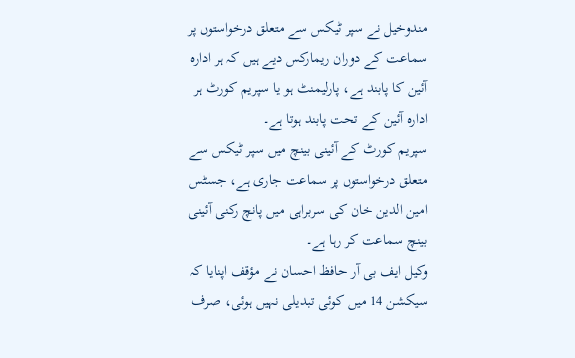مندوخیل نے سپر ٹیکس سے متعلق درخواستوں پر سماعت کے دوران ریمارکس دیے ہیں کہ ہر ادارہ آئین کا پابند ہے، پارلیمنٹ ہو یا سپریم کورٹ ہر ادارہ آئین کے تحت پابند ہوتا ہے۔
سپریم کورٹ کے آئینی بینچ میں سپر ٹیکس سے متعلق درخواستوں پر سماعت جاری ہے، جسٹس امین الدین خان کی سربراہی میں پانچ رکنی آئینی بینچ سماعت کر رہا ہے۔
وکیل ایف بی آر حافظ احسان نے مؤقف اپنایا کہ سیکشن 14 میں کوئی تبدیلی نہیں ہوئی، صرف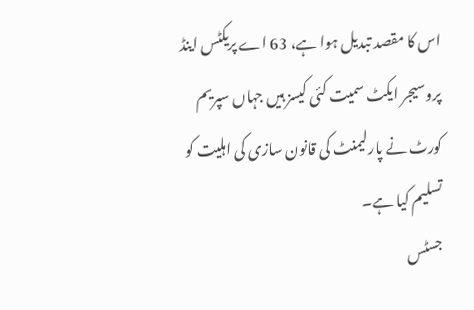اس کا مقصد تبدیل ہوا ہے، 63 اے پریکٹس اینڈ پروسیجر ایکٹ سمیت کئی کیسز ہیں جہاں سپریم کورٹ نے پارلیمنٹ کی قانون سازی کی اہلیت کو تسلیم کیا ہے۔
جسٹس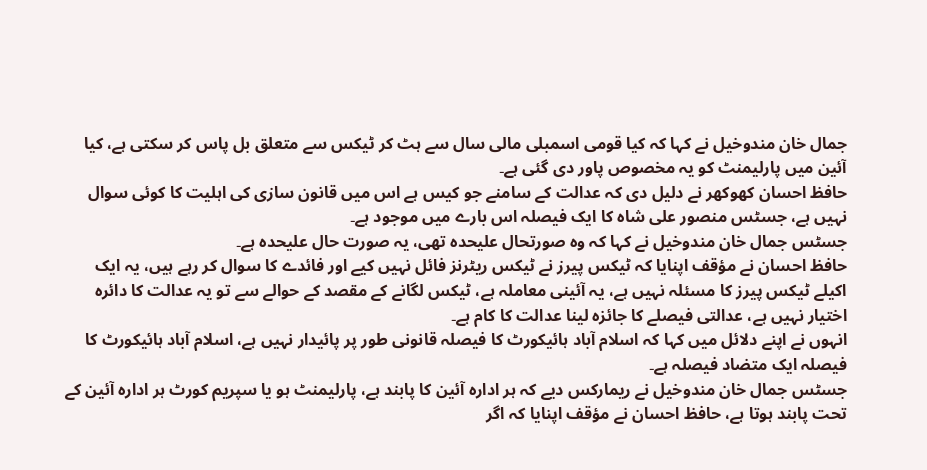جمال خان مندوخیل نے کہا کہ کیا قومی اسمبلی مالی سال سے ہٹ کر ٹیکس سے متعلق بل پاس کر سکتی ہے، کیا آئین میں پارلیمنٹ کو یہ مخصوص پاور دی گئی ہے۔
حافظ احسان کھوکھر نے دلیل دی کہ عدالت کے سامنے جو کیس ہے اس میں قانون سازی کی اہلیت کا کوئی سوال نہیں ہے، جسٹس منصور علی شاہ کا ایک فیصلہ اس بارے میں موجود ہے۔
جسٹس جمال خان مندوخیل نے کہا کہ وہ صورتحال علیحدہ تھی، یہ صورت حال علیحدہ ہے۔
حافظ احسان نے مؤقف اپنایا کہ ٹیکس پیرز نے ٹیکس ریٹرنز فائل نہیں کیے اور فائدے کا سوال کر رہے ہیں، یہ ایک اکیلے ٹیکس پیرز کا مسئلہ نہیں ہے، یہ آئینی معاملہ ہے، ٹیکس لگانے کے مقصد کے حوالے سے تو یہ عدالت کا دائرہ اختیار نہیں ہے، عدالتی فیصلے کا جائزہ لینا عدالت کا کام ہے۔
انہوں نے اپنے دلائل میں کہا کہ اسلام آباد ہائیکورٹ کا فیصلہ قانونی طور پر پائیدار نہیں ہے، اسلام آباد ہائیکورٹ کا فیصلہ ایک متضاد فیصلہ ہے۔
جسٹس جمال خان مندوخیل نے ریمارکس دیے کہ ہر ادارہ آئین کا پابند ہے، پارلیمنٹ ہو یا سپریم کورٹ ہر ادارہ آئین کے تحت پابند ہوتا ہے، حافظ احسان نے مؤقف اپنایا کہ اگر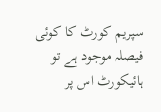سپریم کورٹ کا کوئی فیصلہ موجود ہے تو ہائیکورٹ اس پر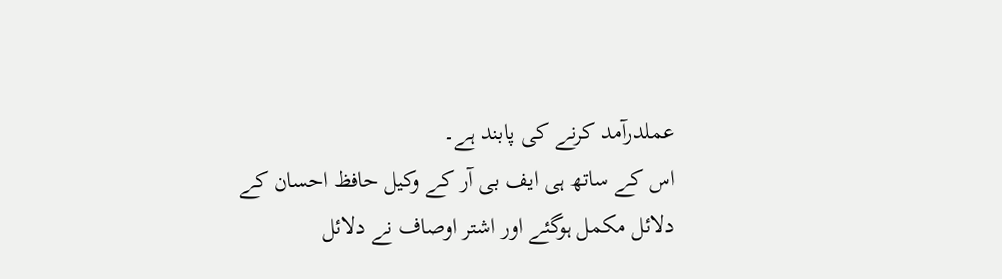عملدرآمد کرنے کی پابند ہے۔
اس کے ساتھ ہی ایف بی آر کے وکیل حافظ احسان کے دلائل مکمل ہوگئے اور اشتر اوصاف نے دلائل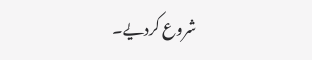شروع کردیے۔